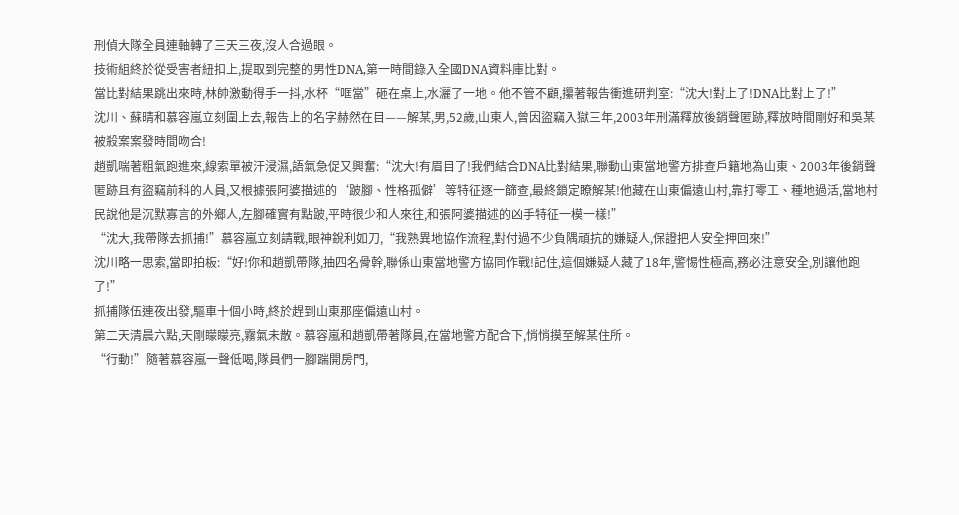刑偵大隊全員連軸轉了三天三夜,沒人合過眼。
技術組終於從受害者紐扣上,提取到完整的男性DNA,第一時間錄入全國DNA資料庫比對。
當比對結果跳出來時,林帥激動得手一抖,水杯“哐當”砸在桌上,水灑了一地。他不管不顧,攥著報告衝進研判室:“沈大!對上了!DNA比對上了!”
沈川、蘇晴和慕容嵐立刻圍上去,報告上的名字赫然在目——解某,男,52歲,山東人,曾因盜竊入獄三年,2003年刑滿釋放後銷聲匿跡,釋放時間剛好和吳某被殺案案發時間吻合!
趙凱喘著粗氣跑進來,線索單被汗浸濕,語氣急促又興奮:“沈大!有眉目了!我們結合DNA比對結果,聯動山東當地警方排查戶籍地為山東、2003年後銷聲匿跡且有盜竊前科的人員,又根據張阿婆描述的‘跛腳、性格孤僻’等特征逐一篩查,最終鎖定瞭解某!他藏在山東偏遠山村,靠打零工、種地過活,當地村民說他是沉默寡言的外鄉人,左腳確實有點跛,平時很少和人來往,和張阿婆描述的凶手特征一模一樣!”
“沈大,我帶隊去抓捕!”慕容嵐立刻請戰,眼神銳利如刀,“我熟異地協作流程,對付過不少負隅頑抗的嫌疑人,保證把人安全押回來!”
沈川略一思索,當即拍板:“好!你和趙凱帶隊,抽四名骨幹,聯係山東當地警方協同作戰!記住,這個嫌疑人藏了18年,警惕性極高,務必注意安全,別讓他跑了!”
抓捕隊伍連夜出發,驅車十個小時,終於趕到山東那座偏遠山村。
第二天清晨六點,天剛矇矇亮,霧氣未散。慕容嵐和趙凱帶著隊員,在當地警方配合下,悄悄摸至解某住所。
“行動!”隨著慕容嵐一聲低喝,隊員們一腳踹開房門,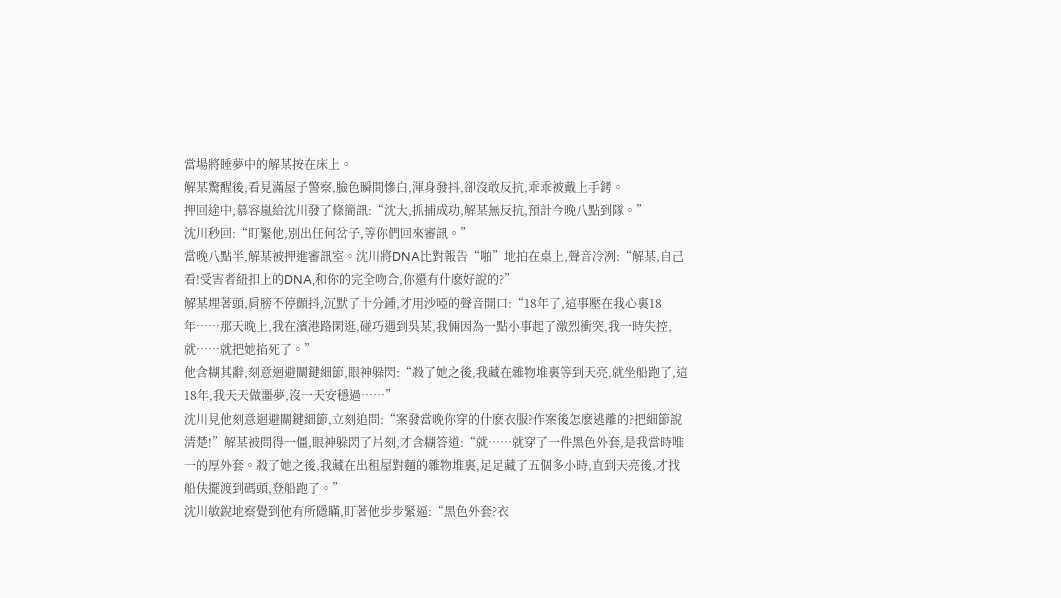當場將睡夢中的解某按在床上。
解某驚醒後,看見滿屋子警察,臉色瞬間慘白,渾身發抖,卻沒敢反抗,乖乖被戴上手銬。
押回途中,慕容嵐給沈川發了條簡訊:“沈大,抓捕成功,解某無反抗,預計今晚八點到隊。”
沈川秒回:“盯緊他,別出任何岔子,等你們回來審訊。”
當晚八點半,解某被押進審訊室。沈川將DNA比對報告“啪”地拍在桌上,聲音冷冽:“解某,自己看!受害者紐扣上的DNA,和你的完全吻合,你還有什麽好說的?”
解某埋著頭,肩膀不停顫抖,沉默了十分鍾,才用沙啞的聲音開口:“18年了,這事壓在我心裏18年……那天晚上,我在濱港路閑逛,碰巧遇到吳某,我倆因為一點小事起了激烈衝突,我一時失控,就……就把她掐死了。”
他含糊其辭,刻意迴避關鍵細節,眼神躲閃:“殺了她之後,我藏在雜物堆裏等到天亮,就坐船跑了,這18年,我天天做噩夢,沒一天安穩過……”
沈川見他刻意迴避關鍵細節,立刻追問:“案發當晚你穿的什麽衣服?作案後怎麽逃離的?把細節說清楚!”解某被問得一僵,眼神躲閃了片刻,才含糊答道:“就……就穿了一件黑色外套,是我當時唯一的厚外套。殺了她之後,我藏在出租屋對麵的雜物堆裏,足足藏了五個多小時,直到天亮後,才找船伕擺渡到碼頭,登船跑了。”
沈川敏銳地察覺到他有所隱瞞,盯著他步步緊逼:“黑色外套?衣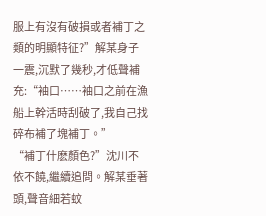服上有沒有破損或者補丁之類的明顯特征?”解某身子一震,沉默了幾秒,才低聲補充:“袖口……袖口之前在漁船上幹活時刮破了,我自己找碎布補了塊補丁。”
“補丁什麽顏色?”沈川不依不饒,繼續追問。解某垂著頭,聲音細若蚊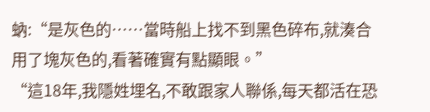蚋:“是灰色的……當時船上找不到黑色碎布,就湊合用了塊灰色的,看著確實有點顯眼。”
“這18年,我隱姓埋名,不敢跟家人聯係,每天都活在恐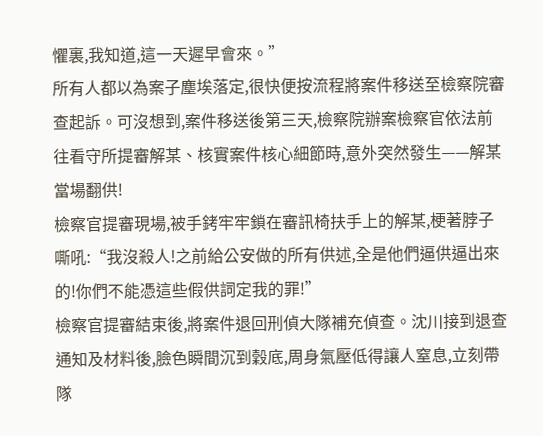懼裏,我知道,這一天遲早會來。”
所有人都以為案子塵埃落定,很快便按流程將案件移送至檢察院審查起訴。可沒想到,案件移送後第三天,檢察院辦案檢察官依法前往看守所提審解某、核實案件核心細節時,意外突然發生——解某當場翻供!
檢察官提審現場,被手銬牢牢鎖在審訊椅扶手上的解某,梗著脖子嘶吼:“我沒殺人!之前給公安做的所有供述,全是他們逼供逼出來的!你們不能憑這些假供詞定我的罪!”
檢察官提審結束後,將案件退回刑偵大隊補充偵查。沈川接到退查通知及材料後,臉色瞬間沉到穀底,周身氣壓低得讓人窒息,立刻帶隊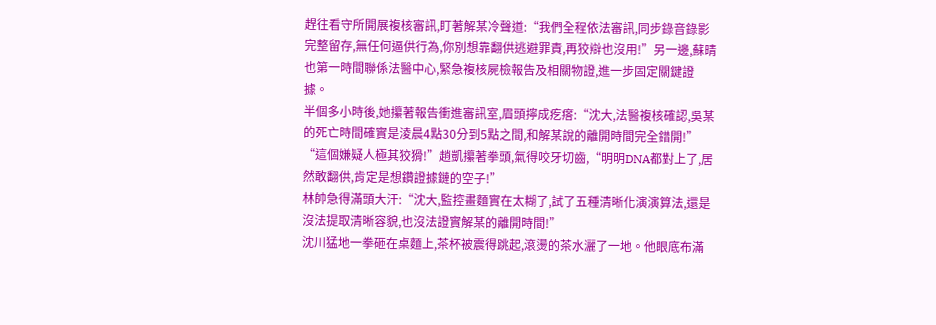趕往看守所開展複核審訊,盯著解某冷聲道:“我們全程依法審訊,同步錄音錄影完整留存,無任何逼供行為,你別想靠翻供逃避罪責,再狡辯也沒用!”另一邊,蘇晴也第一時間聯係法醫中心,緊急複核屍檢報告及相關物證,進一步固定關鍵證據。
半個多小時後,她攥著報告衝進審訊室,眉頭擰成疙瘩:“沈大,法醫複核確認,吳某的死亡時間確實是淩晨4點30分到5點之間,和解某說的離開時間完全錯開!”
“這個嫌疑人極其狡猾!”趙凱攥著拳頭,氣得咬牙切齒,“明明DNA都對上了,居然敢翻供,肯定是想鑽證據鏈的空子!”
林帥急得滿頭大汗:“沈大,監控畫麵實在太糊了,試了五種清晰化演演算法,還是沒法提取清晰容貌,也沒法證實解某的離開時間!”
沈川猛地一拳砸在桌麵上,茶杯被震得跳起,滾燙的茶水灑了一地。他眼底布滿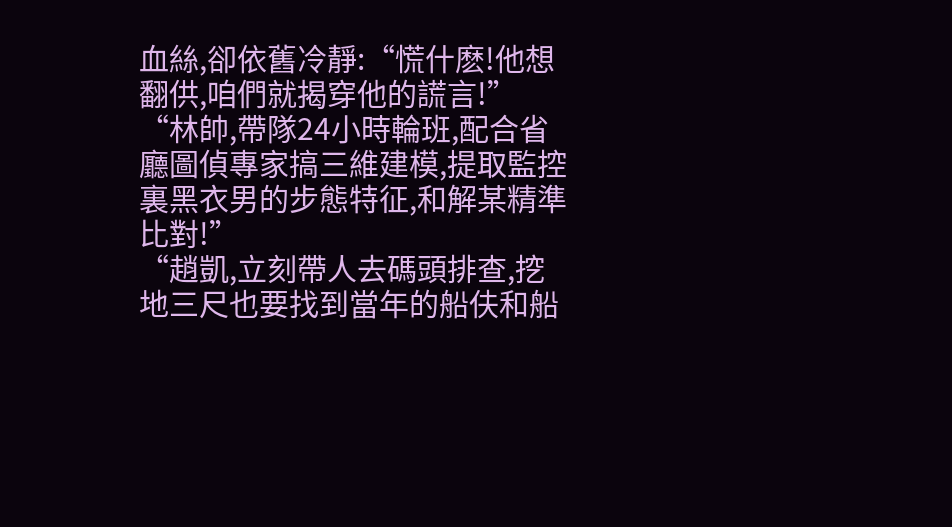血絲,卻依舊冷靜:“慌什麽!他想翻供,咱們就揭穿他的謊言!”
“林帥,帶隊24小時輪班,配合省廳圖偵專家搞三維建模,提取監控裏黑衣男的步態特征,和解某精準比對!”
“趙凱,立刻帶人去碼頭排查,挖地三尺也要找到當年的船伕和船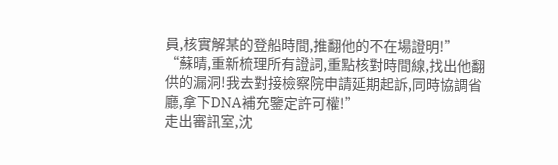員,核實解某的登船時間,推翻他的不在場證明!”
“蘇晴,重新梳理所有證詞,重點核對時間線,找出他翻供的漏洞!我去對接檢察院申請延期起訴,同時協調省廳,拿下DNA補充鑒定許可權!”
走出審訊室,沈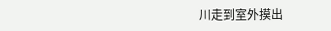川走到室外摸出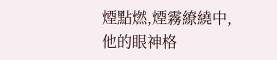煙點燃,煙霧繚繞中,他的眼神格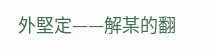外堅定——解某的翻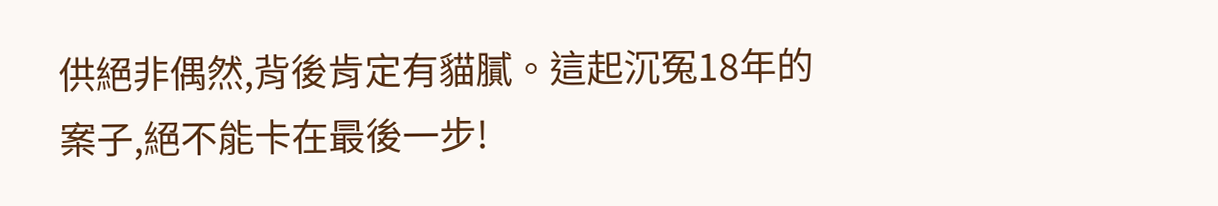供絕非偶然,背後肯定有貓膩。這起沉冤18年的案子,絕不能卡在最後一步!